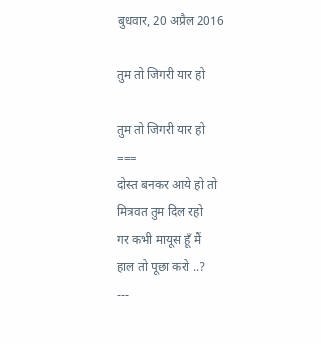बुधवार, 20 अप्रैल 2016

तुम तो जिगरी यार हो

तुम तो जिगरी यार हो
===
दोस्त बनकर आये हो तो
मित्रवत तुम दिल रहो
गर कभी मायूस हूँ मैं
हाल तो पूछा करो ..?
---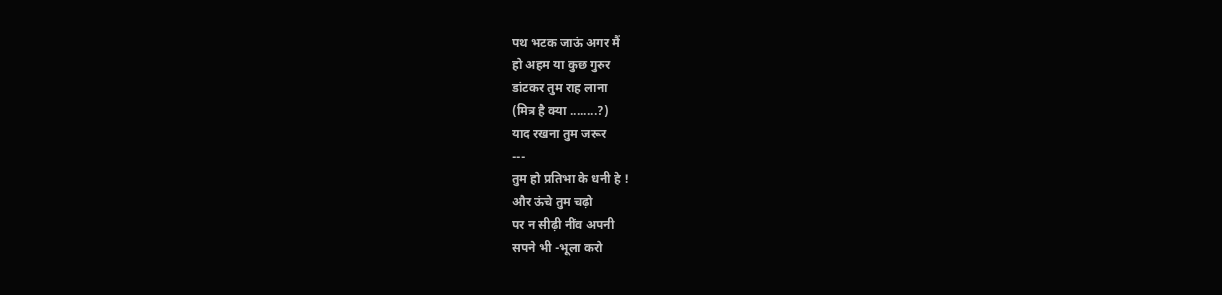पथ भटक जाऊं अगर मैं
हो अहम या कुछ गुरुर
डांटकर तुम राह लाना
(मित्र है क्या ........?)
याद रखना तुम जरूर
---
तुम हो प्रतिभा के धनी हे !
और ऊंचे तुम चढ़ो
पर न सीढ़ी नींव अपनी
सपने भी -भूला करो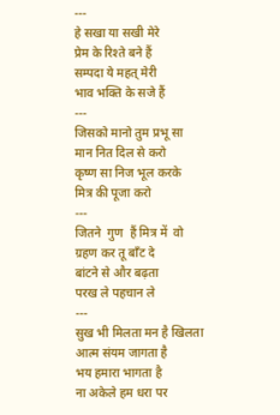---
हे सखा या सखी मेरे
प्रेम के रिश्ते बने हैं
सम्पदा ये महत् मेरी
भाव भक्ति के सजे हैं
---
जिसको मानो तुम प्रभू सा
मान नित दिल से करो
कृष्ण सा निज भूल करके
मित्र की पूजा करो
---
जितने  गुण  हैं मित्र में  वो
ग्रहण कर तू बाँट दे
बांटने से और बढ़ता
परख ले पहचान ले
---
सुख भी मिलता मन है खिलता
आत्म संयम जागता है
भय हमारा भागता है
ना अकेले हम धरा पर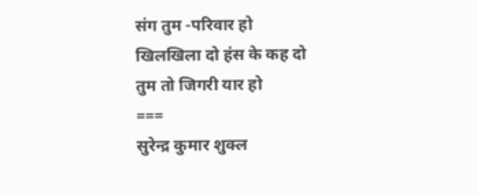संग तुम -परिवार हो
खिलखिला दो हंस के कह दो
तुम तो जिगरी यार हो
===
सुरेन्द्र कुमार शुक्ल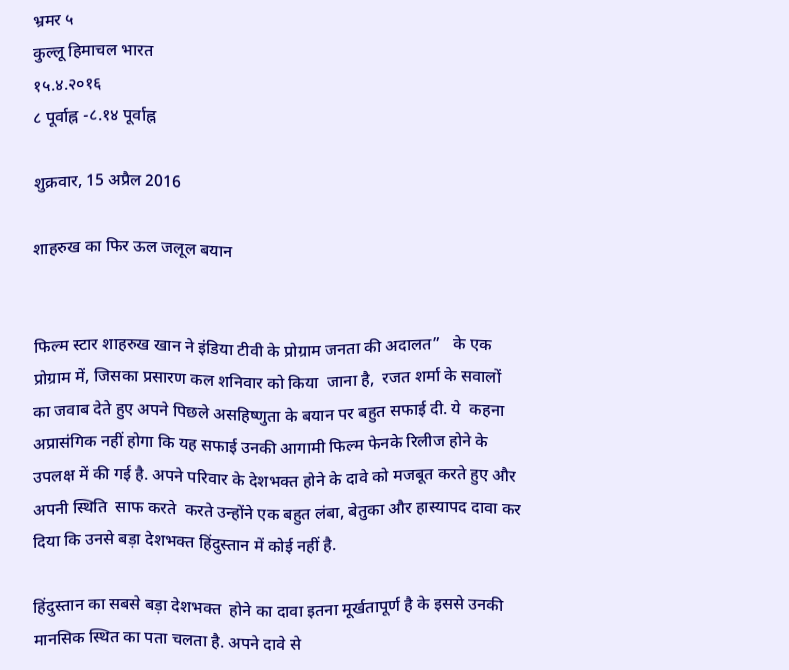भ्रमर ५
कुल्लू हिमाचल भारत
१५.४.२०१६
८ पूर्वाह्न -८.१४ पूर्वाह्न

शुक्रवार, 15 अप्रैल 2016

शाहरुख का फिर ऊल जलूल बयान


फिल्म स्टार शाहरुख खान ने इंडिया टीवी के प्रोग्राम जनता की अदालत”   के एक प्रोग्राम में, जिसका प्रसारण कल शनिवार को किया  जाना है,  रजत शर्मा के सवालों का जवाब देते हुए अपने पिछले असहिष्णुता के बयान पर बहुत सफाई दी. ये  कहना अप्रासंगिक नहीं होगा कि यह सफाई उनकी आगामी फिल्म फेनके रिलीज होने के उपलक्ष में की गई है. अपने परिवार के देशभक्त होने के दावे को मजबूत करते हुए और  अपनी स्थिति  साफ करते  करते उन्होंने एक बहुत लंबा, बेतुका और हास्यापद दावा कर दिया कि उनसे बड़ा देशभक्त हिंदुस्तान में कोई नहीं है.

हिंदुस्तान का सबसे बड़ा देशभक्त  होने का दावा इतना मूर्खतापूर्ण है के इससे उनकी मानसिक स्थित का पता चलता है. अपने दावे से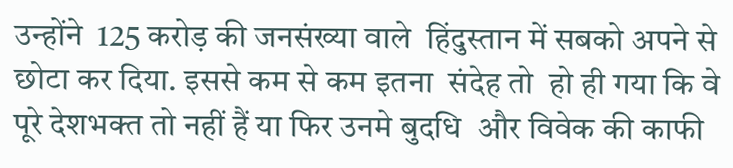उन्होंने  125 करोड़ की जनसंख्या वाले  हिंदुस्तान में सबको अपने से छोटा कर दिया. इससे कम से कम इतना  संदेह तो  हो ही गया कि वे पूरे देशभक्त तो नहीं हैं या फिर उनमे बुदधि  और विवेक की काफी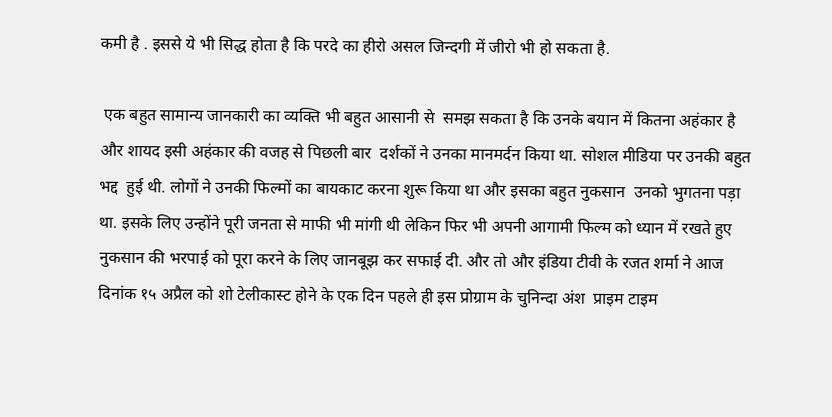कमी है . इससे ये भी सिद्ध होता है कि परदे का हीरो असल जिन्दगी में जीरो भी हो सकता है.

 एक बहुत सामान्य जानकारी का व्यक्ति भी बहुत आसानी से  समझ सकता है कि उनके बयान में कितना अहंकार है और शायद इसी अहंकार की वजह से पिछली बार  दर्शकों ने उनका मानमर्दन किया था. सोशल मीडिया पर उनकी बहुत भद्द  हुई थी. लोगों ने उनकी फिल्मों का बायकाट करना शुरू किया था और इसका बहुत नुकसान  उनको भुगतना पड़ा था. इसके लिए उन्होंने पूरी जनता से माफी भी मांगी थी लेकिन फिर भी अपनी आगामी फिल्म को ध्यान में रखते हुए नुकसान की भरपाई को पूरा करने के लिए जानबूझ कर सफाई दी. और तो और इंडिया टीवी के रजत शर्मा ने आज दिनांक १५ अप्रैल को शो टेलीकास्ट होने के एक दिन पहले ही इस प्रोग्राम के चुनिन्दा अंश  प्राइम टाइम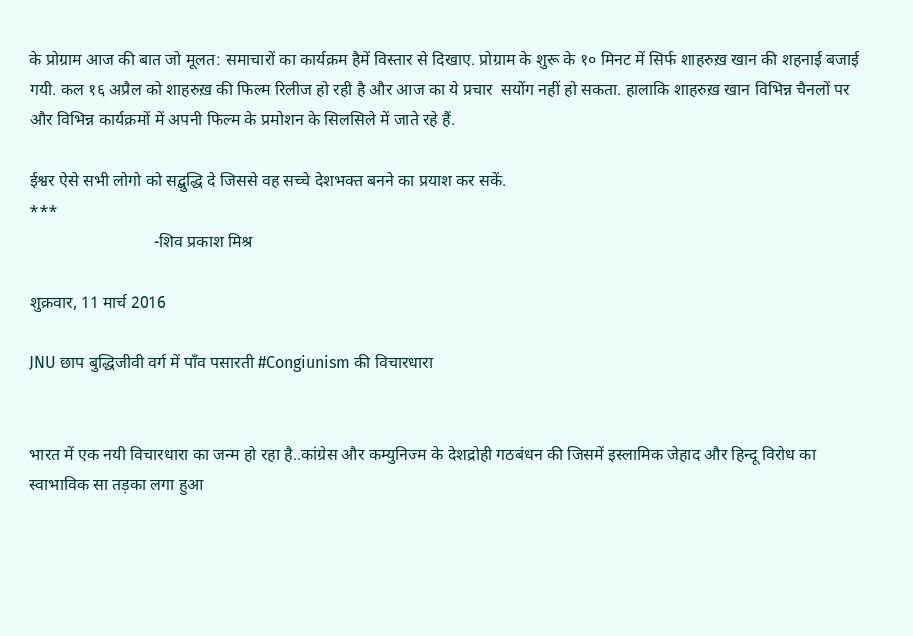के प्रोग्राम आज की बात जो मूलत: समाचारों का कार्यक्रम हैमें विस्तार से दिखाए. प्रोग्राम के शुरू के १० मिनट में सिर्फ शाहरुख़ खान की शहनाई बजाई गयी. कल १६ अप्रैल को शाहरुख़ की फिल्म रिलीज हो रही है और आज का ये प्रचार  सयोंग नहीं हो सकता. हालाकि शाहरुख़ खान विभिन्न चैनलों पर और विभिन्न कार्यक्रमों में अपनी फिल्म के प्रमोशन के सिलसिले में जाते रहे हैं.

ईश्वर ऐसे सभी लोगो को सद्बुद्धि दे जिससे वह सच्चे देशभक्त बनने का प्रयाश कर सकें.
***
                              -शिव प्रकाश मिश्र

शुक्रवार, 11 मार्च 2016

JNU छाप बुद्धिजीवी वर्ग में पाँव पसारती #Congiunism की विचारधारा


भारत में एक नयी विचारधारा का जन्म हो रहा है..कांग्रेस और कम्युनिज्म के देशद्रोही गठबंधन की जिसमें इस्लामिक जेहाद और हिन्दू विरोध का स्वाभाविक सा तड़का लगा हुआ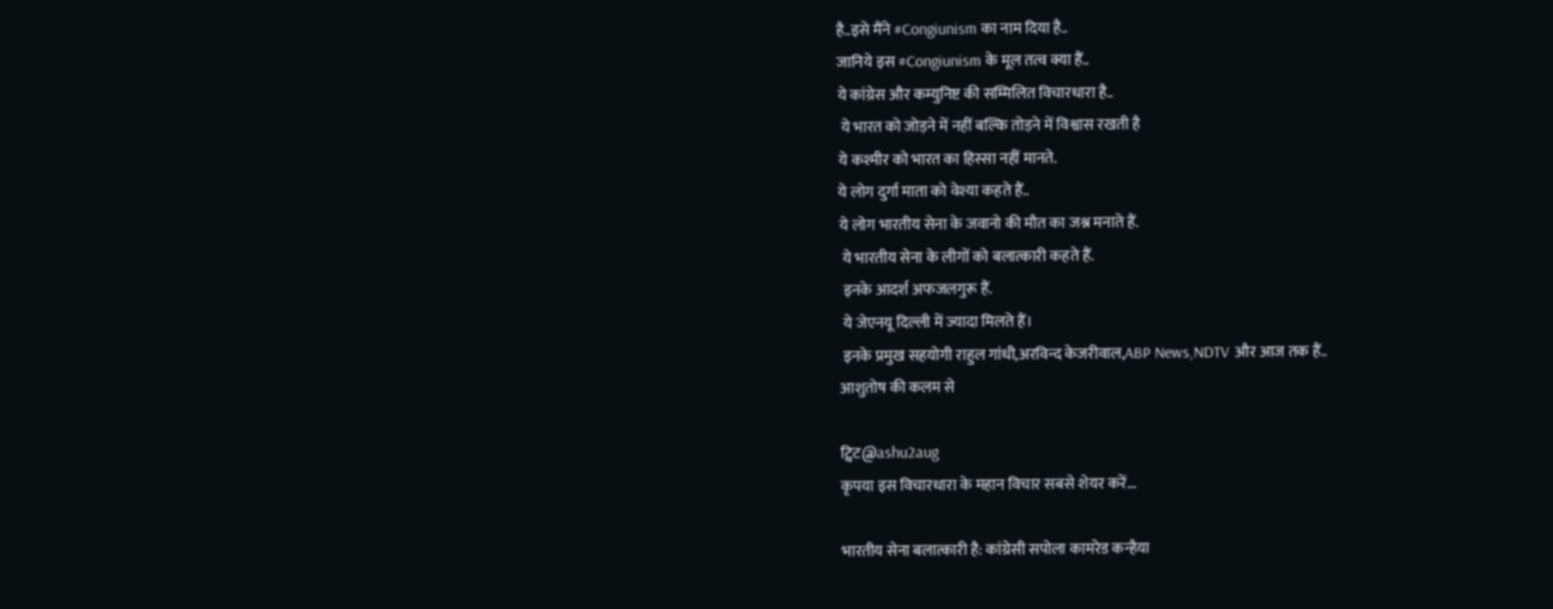है..इसे मैंने #Congiunism का नाम दिया है..
जानिये इस #Congiunism के मूल तत्व क्या हैं..
ये कांग्रेस और कम्युनिष्ट की सम्मिलित विचारधारा है..
 ये भारत को जोड़ने में नहीं बल्कि तोड़ने में विश्वास रखती है
ये कश्मीर को भारत का हिस्सा नहीं मानते.
ये लोग दुर्गा माता को वेश्या कहते हैं..
ये लोग भारतीय सेना के जवानो की मौत का जश्न मनाते हैं.
 ये भारतीय सेना के लीगों को बलात्कारी कहते हैं.
 इनके आदर्श अफजलगुरू हैं.
 ये जेएनयू दिल्ली में ज्यादा मिलते हैं।
 इनके प्रमुख सहयोगी राहुल गांधी,अरविन्द केजरीवाल,ABP News,NDTV और आज तक हैं..
आशुतोष की कलम से

ट्विट@ashu2aug
कृपया इस विचारधारा के महान विचार सबसे शेयर करें...

भारतीय सेना बलात्कारी है: कांग्रेसी सपोला कामरेड कन्हैया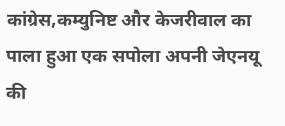कांग्रेस,कम्युनिष्ट और केजरीवाल का पाला हुआ एक सपोला अपनी जेएनयू की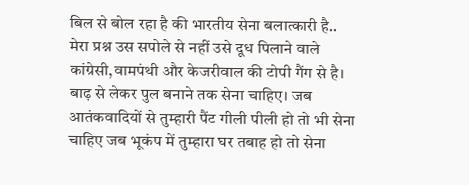बिल से बोल रहा है की भारतीय सेना बलात्कारी है..
मेरा प्रश्न उस सपोले से नहीं उसे दूध पिलाने वाले कांग्रेसी,वामपंथी और केजरीवाल की टोपी गैंग से है।
बाढ़ से लेकर पुल बनाने तक सेना चाहिए। जब आतंकवादियों से तुम्हारी पैंट गीली पीली हो तो भी सेना चाहिए जब भूकंप में तुम्हारा घर तबाह हो तो सेना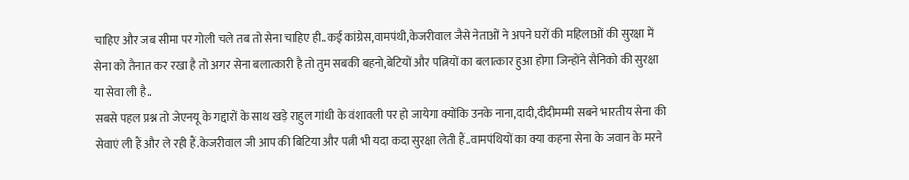चाहिए और जब सीमा पर गोली चले तब तो सेना चाहिए ही..कई कांग्रेस,वामपंथी,केजरीवाल जैसे नेताओं ने अपने घरों की महिलाओं की सुरक्षा में सेना को तैनात कर रखा है तो अगर सेना बलात्कारी है तो तुम सबकी बहनो,बेटियों और पत्नियों का बलात्कार हुआ होगा जिन्होंने सैनिको की सुरक्षा या सेवा ली है..
सबसे पहल प्रश्न तो जेएनयू के गद्दारों के साथ खड़े राहुल गांधी के वंशावली पर हो जायेगा क्योंकि उनके नाना,दादी,दीदीमम्मी सबने भारतीय सेना की सेवाएं ली हैं और ले रही हैं.केजरीवाल जी आप की बिटिया और पत्नी भी यदा कदा सुरक्षा लेती हैं..वामपंथियों का क्या कहना सेना के जवान के मरने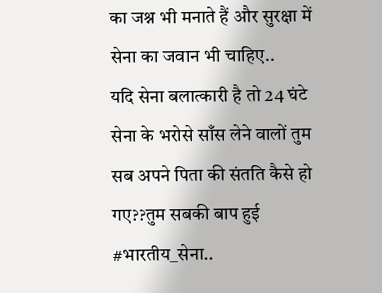का जश्न भी मनाते हैं और सुरक्षा में सेना का जवान भी चाहिए..
यदि सेना बलात्कारी है तो 24 घंटे सेना के भरोसे साँस लेने वालों तुम सब अपने पिता की संतति कैसे हो गए??तुम सबकी बाप हुई #भारतीय_सेना..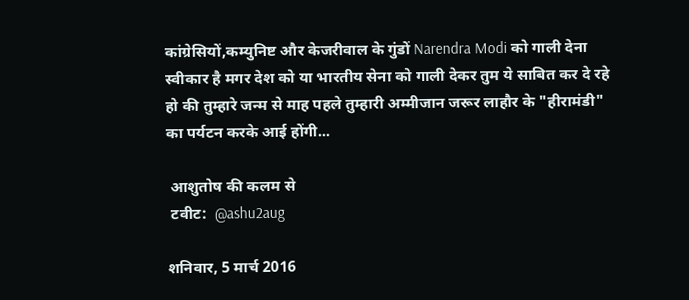कांग्रेसियों,कम्युनिष्ट और केजरीवाल के गुंडों Narendra Modi को गाली देना स्वीकार है मगर देश को या भारतीय सेना को गाली देकर तुम ये साबित कर दे रहे हो की तुम्हारे जन्म से माह पहले तुम्हारी अम्मीजान जरूर लाहौर के "हीरामंडी" का पर्यटन करके आई होंगी...

 आशुतोष की कलम से
 टवीट:  @ashu2aug

शनिवार, 5 मार्च 2016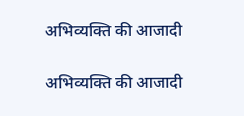अभिव्यक्ति की आजादी

अभिव्यक्ति की आजादी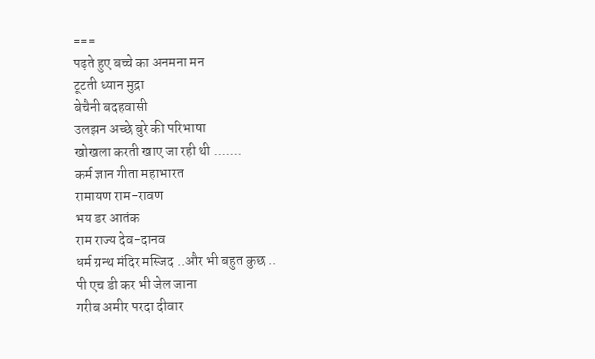===
पढ़ते हुए बच्चे का अनमना मन
टूटती ध्यान मुद्रा
बेचैनी बदहवासी
उलझन अच्छे बुरे की परिभाषा
खोखला करती खाए जा रही थी .......
कर्म ज्ञान गीता महाभारत
रामायण राम-रावण
भय डर आतंक
राम राज्य देव-दानव
धर्म ग्रन्थ मंदिर मस्जिद ..और भी बहुत कुछ ..
पी एच डी कर भी जेल जाना
गरीब अमीर परदा दीवार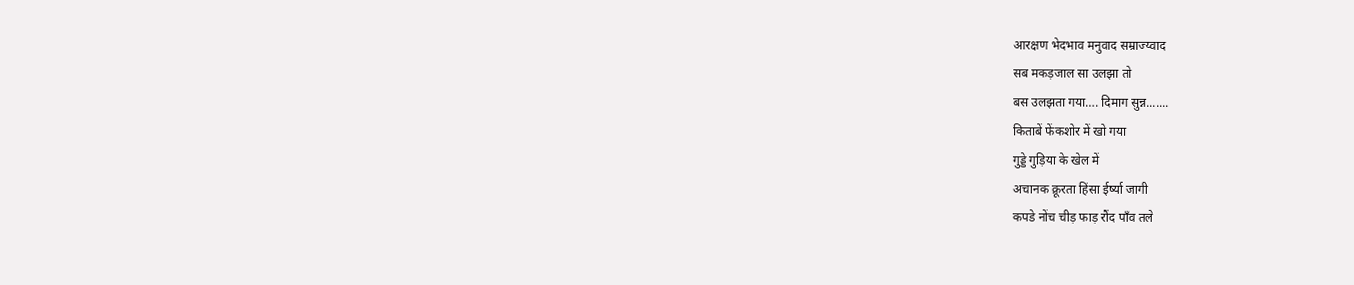आरक्षण भेदभाव मनुवाद सम्राज्य्वाद
सब मकड़जाल सा उलझा तो
बस उलझता गया…. दिमाग सुन्न.......
किताबें फेंकशोर में खो गया
गुड्डे गुड़िया के खेल में
अचानक क्रूरता हिंसा ईर्ष्या जागी
कपडे नोंच चीड़ फाड़ रौंद पाँव तले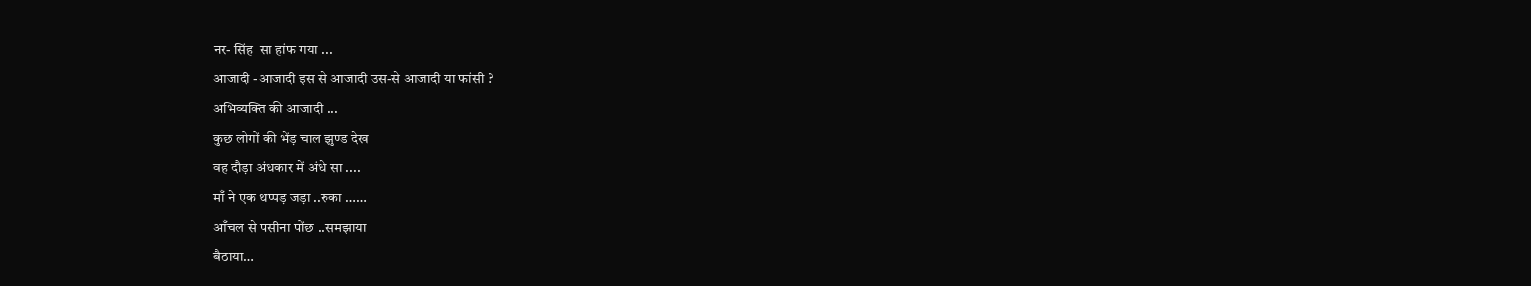नर- सिंह  सा हांफ गया ...
आजादी -आजादी इस से आजादी उस-से आजादी या फांसी ?
अभिव्यक्ति की आजादी ...
कुछ लोगों की भेंड़ चाल झुण्ड देख
वह दौड़ा अंधकार में अंधे सा ....
माँ ने एक थप्पड़ जड़ा ..रुका ……
आँचल से पसीना पोंछ ..समझाया
बैठाया…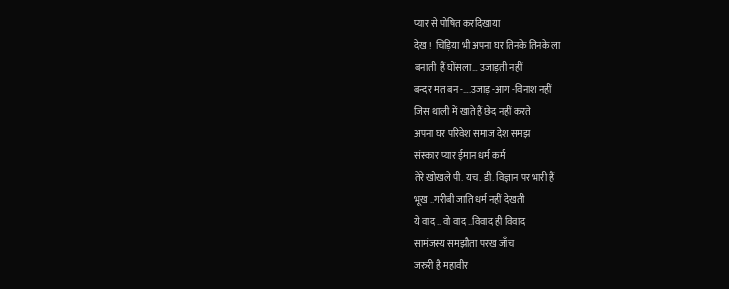प्यार से पोषित करदिखाया
देख !  चिड़िया भी अपना घर तिनके तिनके ला
बनाती  हैं घोंसला… उजाड़ती नहीं
बन्दर मत बन -….उजाड़ -आग -विनाश नहीं
जिस थाली में खाते हैं छेद नहीं करते
अपना घर परिवेश समाज देश समझ
संस्कार प्यार ईमान धर्म कर्म
तेरे खोखले पी. यच. डी. विज्ञान पर भारी हैं
भूख ..गरीबी जाति धर्म नहीं देखती
ये वाद .. वो वाद ..विवाद ही विवाद
सामंजस्य समझौता परख जाँच
जरुरी है महावीर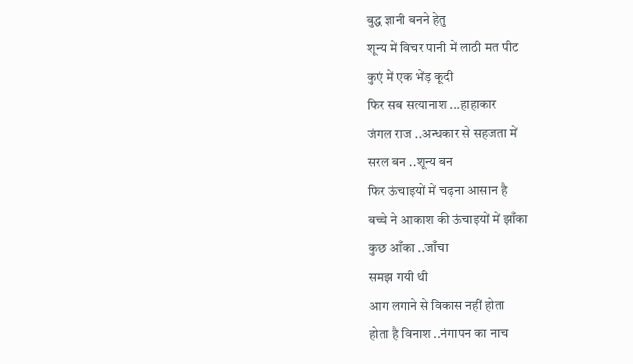बुद्ध ज्ञानी बनने हेतु
शून्य में विचर पानी में लाठी मत पीट
कुएं में एक भेंड़ कूदी
फिर सब सत्यानाश ...हाहाकार
जंगल राज ..अन्धकार से सहजता में
सरल बन ..शून्य बन
फिर ऊंचाइयों में चढ़ना आसान है
बच्चे ने आकाश की ऊंचाइयों में झाँका
कुछ आँका ..जाँचा
समझ गयी थी
आग लगाने से विकास नहीं होता
होता है विनाश ..नंगापन का नाच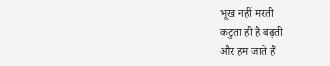भूख नहीं मरती
कटुता ही है बढ़ती
और हम जाते हैं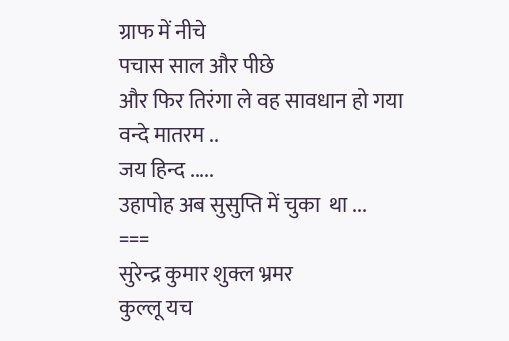ग्राफ में नीचे
पचास साल और पीछे
और फिर तिरंगा ले वह सावधान हो गया
वन्दे मातरम ..
जय हिन्द .....
उहापोह अब सुसुप्ति में चुका  था ...
===
सुरेन्द्र कुमार शुक्ल भ्रमर
कुल्लू यच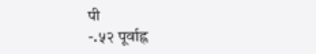पी
-.५२ पूर्वाह्न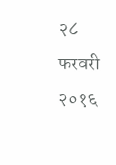२८ फरवरी २०१६